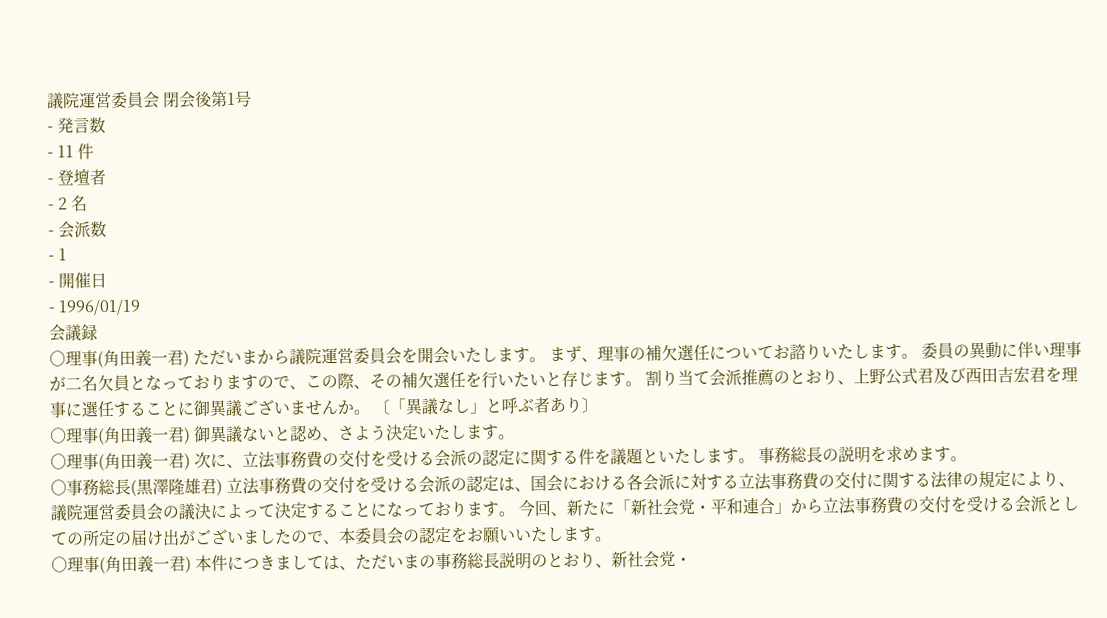議院運営委員会 閉会後第1号
- 発言数
- 11 件
- 登壇者
- 2 名
- 会派数
- 1
- 開催日
- 1996/01/19
会議録
○理事(角田義一君) ただいまから議院運営委員会を開会いたします。 まず、理事の補欠選任についてお諮りいたします。 委員の異動に伴い理事が二名欠員となっておりますので、この際、その補欠選任を行いたいと存じます。 割り当て会派推薦のとおり、上野公式君及び西田吉宏君を理事に選任することに御異議ございませんか。 〔「異議なし」と呼ぶ者あり〕
○理事(角田義一君) 御異議ないと認め、さよう決定いたします。
○理事(角田義一君) 次に、立法事務費の交付を受ける会派の認定に関する件を議題といたします。 事務総長の説明を求めます。
○事務総長(黒澤隆雄君) 立法事務費の交付を受ける会派の認定は、国会における各会派に対する立法事務費の交付に関する法律の規定により、議院運営委員会の議決によって決定することになっております。 今回、新たに「新社会党・平和連合」から立法事務費の交付を受ける会派としての所定の届け出がございましたので、本委員会の認定をお願いいたします。
○理事(角田義一君) 本件につきましては、ただいまの事務総長説明のとおり、新社会党・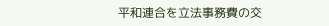平和連合を立法事務費の交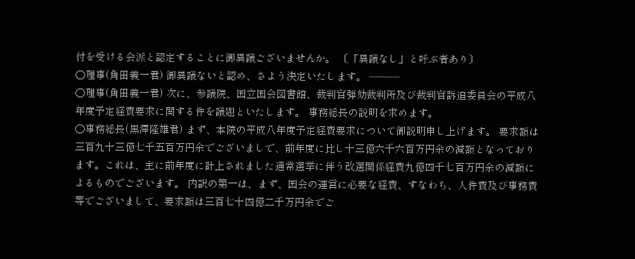付を受ける会派と認定することに御異議ございませんか。 〔「異議なし」と呼ぶ者あり〕
○理事(角田義一君) 御異議ないと認め、さよう決定いたします。 ―――
○理事(角田義一君) 次に、参議院、国立国会図書館、裁判官弾劾裁判所及び裁判官訴追委員会の平成八年度予定経費要求に関する件を議題といたします。 事務総長の説明を求めます。
○事務総長(黒澤隆雄君) まず、本院の平成八年度予定経費要求について御説明申し上げます。 要求額は三百九十三億七千五百万円余でございましで、前年度に比し十三億六千六百万円余の減額となっております。これは、主に前年度に計上されました通常選挙に伴う改選関係経費九億四千七百万円余の減額によるものでございます。 内訳の第一は、まず、国会の運営に必要な経費、すなわち、人件費及び事務費等でございまして、要求額は三百七十四億二千万円余でご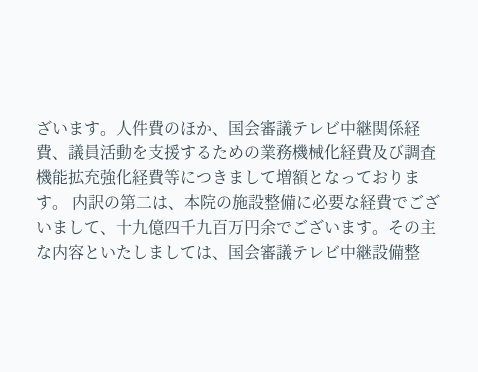ざいます。人件費のほか、国会審議テレビ中継関係経費、議員活動を支援するための業務機械化経費及び調査機能拡充強化経費等につきまして増額となっております。 内訳の第二は、本院の施設整備に必要な経費でございまして、十九億四千九百万円余でございます。その主な内容といたしましては、国会審議テレビ中継設備整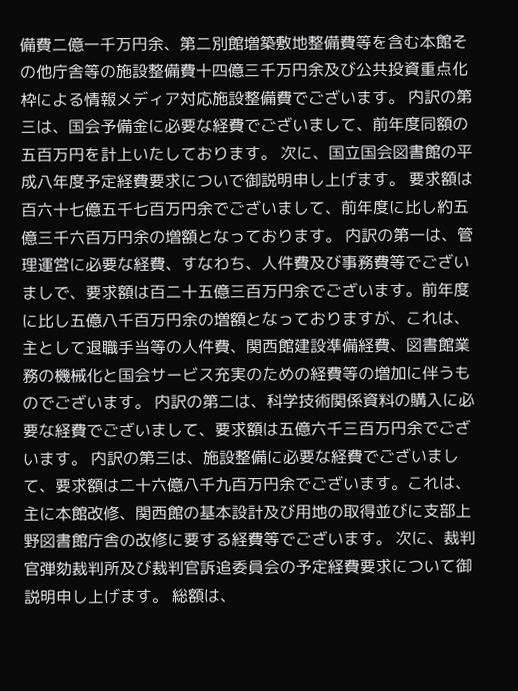備費二億一千万円余、第二別館増築敷地整備費等を含む本館その他庁舎等の施設整備費十四億三千万円余及び公共投資重点化枠による情報メディア対応施設整備費でございます。 内訳の第三は、国会予備金に必要な経費でございまして、前年度同額の五百万円を計上いたしております。 次に、国立国会図書館の平成八年度予定経費要求についで御説明申し上げます。 要求額は百六十七億五千七百万円余でございまして、前年度に比し約五億三千六百万円余の増額となっております。 内訳の第一は、管理運営に必要な経費、すなわち、人件費及び事務費等でございましで、要求額は百二十五億三百万円余でございます。前年度に比し五億八千百万円余の増額となっておりますが、これは、主として退職手当等の人件費、関西館建設準備経費、図書館業務の機械化と国会サービス充実のための経費等の増加に伴うものでございます。 内訳の第二は、科学技術関係資料の購入に必要な経費でございまして、要求額は五億六千三百万円余でございます。 内訳の第三は、施設整備に必要な経費でございまして、要求額は二十六億八千九百万円余でございます。これは、主に本館改修、関西館の基本設計及び用地の取得並びに支部上野図書館庁舎の改修に要する経費等でございます。 次に、裁判官弾劾裁判所及び裁判官訴追委員会の予定経費要求について御説明申し上げます。 総額は、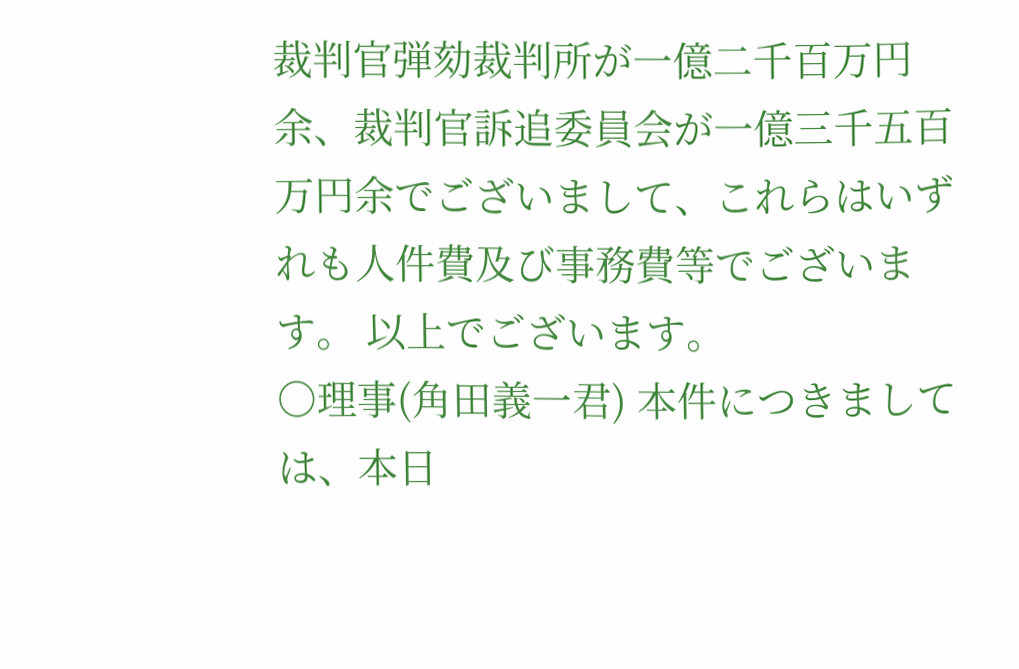裁判官弾劾裁判所が一億二千百万円余、裁判官訴追委員会が一億三千五百万円余でございまして、これらはいずれも人件費及び事務費等でございます。 以上でございます。
○理事(角田義一君) 本件につきましては、本日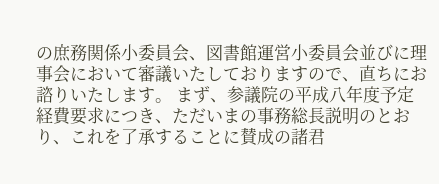の庶務関係小委員会、図書館運営小委員会並びに理事会において審議いたしておりますので、直ちにお諮りいたします。 まず、参議院の平成八年度予定経費要求につき、ただいまの事務総長説明のとおり、これを了承することに賛成の諸君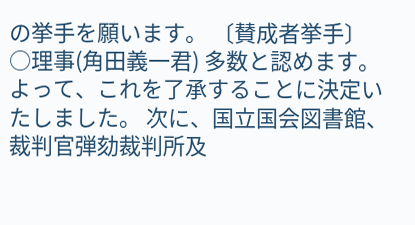の挙手を願います。 〔賛成者挙手〕
○理事(角田義一君) 多数と認めます。よって、これを了承することに決定いたしました。 次に、国立国会図書館、裁判官弾劾裁判所及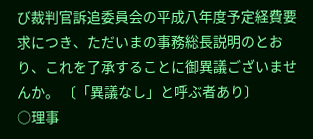び裁判官訴追委員会の平成八年度予定経費要求につき、ただいまの事務総長説明のとおり、これを了承することに御異議ございませんか。 〔「異議なし」と呼ぶ者あり〕
○理事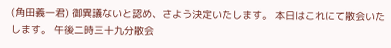(角田義一君) 御異議ないと認め、さよう決定いたします。 本日はこれにて散会いたします。 午後二時三十九分散会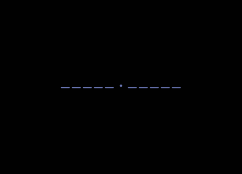―――――・―――――